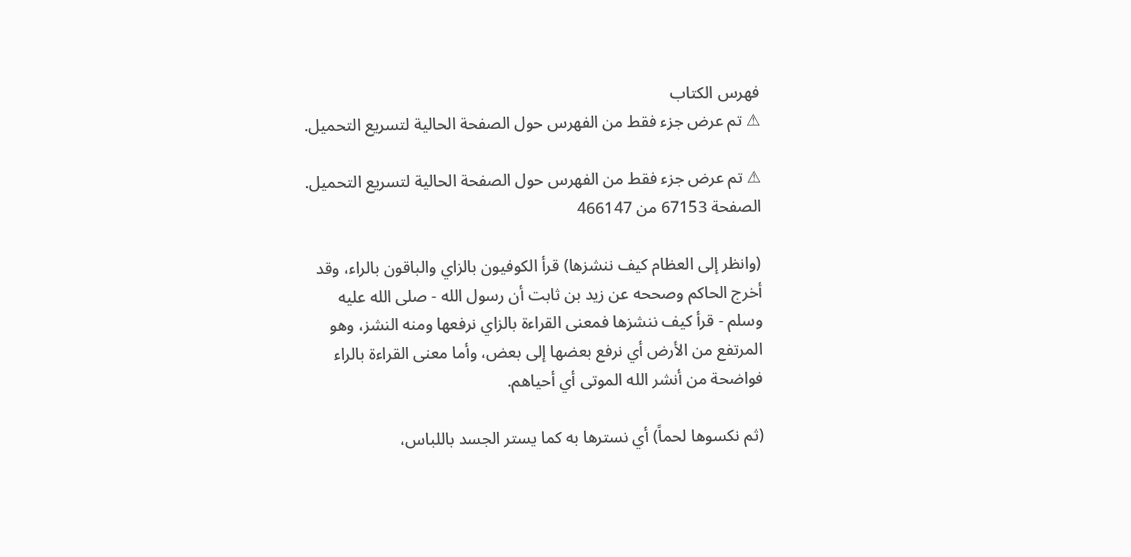فهرس الكتاب
⚠ تم عرض جزء فقط من الفهرس حول الصفحة الحالية لتسريع التحميل.

⚠ تم عرض جزء فقط من الفهرس حول الصفحة الحالية لتسريع التحميل.
الصفحة 67153 من 466147

(وانظر إلى العظام كيف ننشزها) قرأ الكوفيون بالزاي والباقون بالراء، وقد أخرج الحاكم وصححه عن زيد بن ثابت أن رسول الله - صلى الله عليه وسلم - قرأ كيف ننشزها فمعنى القراءة بالزاي نرفعها ومنه النشز، وهو المرتفع من الأرض أي نرفع بعضها إلى بعض، وأما معنى القراءة بالراء فواضحة من أنشر الله الموتى أي أحياهم.

(ثم نكسوها لحماً) أي نسترها به كما يستر الجسد باللباس،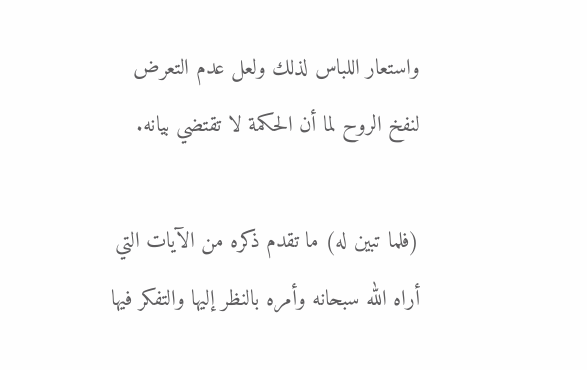واستعار اللباس لذلك ولعل عدم التعرض لنفخ الروح لما أن الحكمة لا تقتضي بيانه.

(فلما تبين له) ما تقدم ذكره من الآيات التي أراه الله سبحانه وأمره بالنظر إليها والتفكر فيها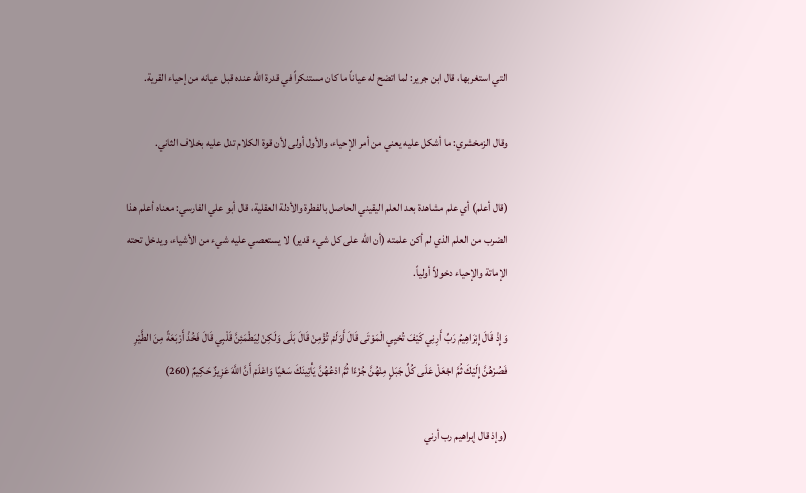التي استغربها، قال ابن جرير: لما اتضح له عياناً ما كان مستنكراً في قدرة الله عنده قبل عيانه من إحياء القرية.

وقال الزمخشري: ما أشكل عليه يعني من أمر الإحياء، والأول أولى لأن قوة الكلام تدل عليه بخلاف الثاني.

(قال أعلم) أي علم مشاهدة بعد العلم اليقيني الحاصل بالفطرة والأدلة العقلية، قال أبو علي الفارسي: معناه أعلم هذا الضرب من العلم الذي لم أكن علمته (أن الله على كل شيء قدير) لا يستعصي عليه شيء من الأشياء، ويدخل تحته الإماتة والإحياء دخولاً أولياً.

وَإِذْ قَالَ إِبْرَاهِيمُ رَبِّ أَرِنِي كَيْفَ تُحْيِي الْمَوْتَى قَالَ أَوَلَمْ تُؤْمِنْ قَالَ بَلَى وَلَكِنْ لِيَطْمَئِنَّ قَلْبِي قَالَ فَخُذْ أَرْبَعَةً مِنَ الطَّيْرِ فَصُرْهُنَّ إِلَيْكَ ثُمَّ اجْعَلْ عَلَى كُلِّ جَبَلٍ مِنْهُنَّ جُزْءًا ثُمَّ ادْعُهُنَّ يَأْتِينَكَ سَعْيًا وَاعْلَمْ أَنَّ اللَّهَ عَزِيزٌ حَكِيمٌ (260)

(وإذ قال إبراهيم رب أرني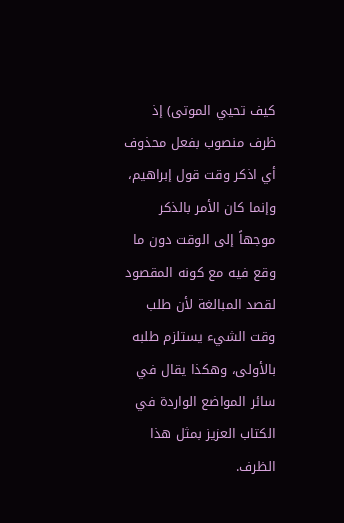كيف تحيي الموتى) إذ ظرف منصوب بفعل محذوف أي اذكر وقت قول إبراهيم، وإنما كان الأمر بالذكر موجهاً إلى الوقت دون ما وقع فيه مع كونه المقصود لقصد المبالغة لأن طلب وقت الشيء يستلزم طلبه بالأولى، وهكذا يقال في سائر المواضع الواردة في الكتاب العزيز بمثل هذا الظرف.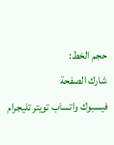حجم الخط:
شارك الصفحة
فيسبوك واتساب تويتر تليجرام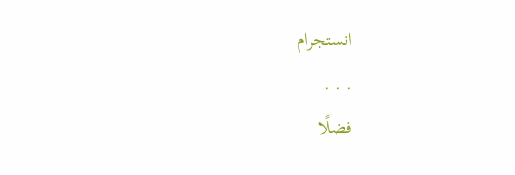انستجرام
. . .
فضلًا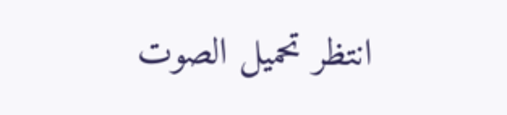انتظر تحميل الصوت